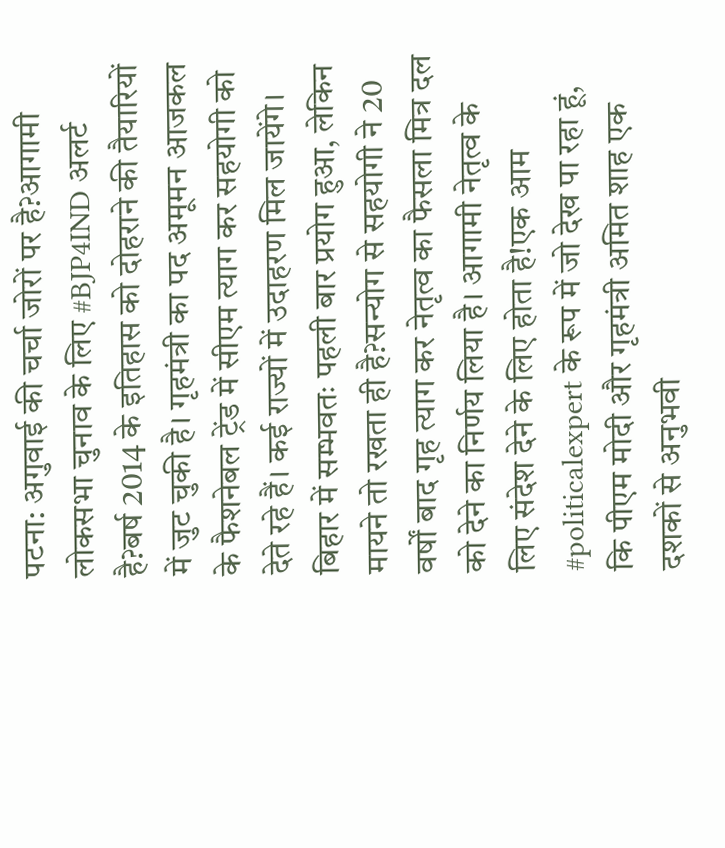पटना: अगुवाई की चर्चा जोरों पर है?आगामी लोकसभा चुनाव के लिए #BJP4IND अलर्ट है?बर्ष 2014 के इतिहास को दोहराने की तैयारियों में जुट चुकी है। गृहमंत्री का पद अमूमन आजकल के फैशनेबल ट्रेंड में सीएम त्याग कर सहयोगी को देते रहे हैं। कई राज्यों में उदाहरण मिल जायेंगे। बिहार में सम्भवतः पहली बार प्रयोग हुआ, लेकिन मायने तो रखता ही है?सन्योग से सहयोगी ने 20 वर्षों बाद गृह त्याग कर नेतृत्व का फैसला मित्र दल को देने का निर्णय लिया है। आगामी नेतृत्व के लिए संदेश देने के लिए होता है!एक आम #politicalexpert के रूप में जो देख पा रहा हूं, कि पीएम मोदी और गृहमंत्री अमित शाह एक दशकों से अनुभवी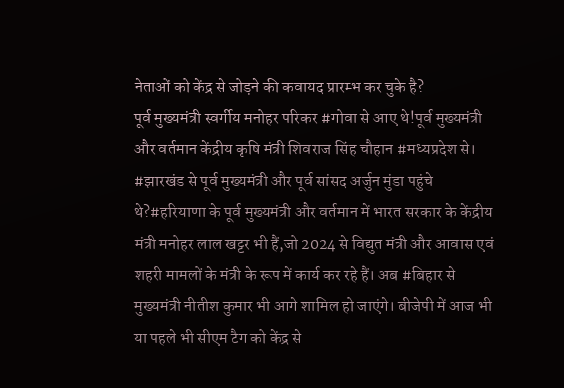नेताओं को केंद्र से जोड़ने की कवायद प्रारम्भ कर चुके है?
पूर्व मुख्यमंत्री स्वर्गीय मनोहर परिकर #गोवा से आए थे!पूर्व मुख्यमंत्री और वर्तमान केंद्रीय कृषि मंत्री शिवराज सिंह चौहान #मध्यप्रदेश से। #झारखंड से पूर्व मुख्यमंत्री और पूर्व सांसद अर्जुन मुंडा पहुंचे थे?#हरियाणा के पूर्व मुख्यमंत्री और वर्तमान में भारत सरकार के केंद्रीय मंत्री मनोहर लाल खट्टर भी हैं,जो 2024 से विद्युत मंत्री और आवास एवं शहरी मामलों के मंत्री के रूप में कार्य कर रहे हैं। अब #बिहार से मुख्यमंत्री नीतीश कुमार भी आगे शामिल हो जाएंगे। बीजेपी में आज भी या पहले भी सीएम टैग को केंद्र से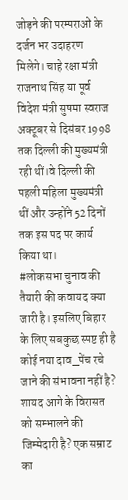जोड़ने की परम्पराओं के दर्जन भर उदाहरण मिलेगे। चाहे रक्षा मंत्री राजनाथ सिंह या पूर्व विदेश मंत्री सुषमा स्वराज अक्टूबर से दिसंबर 1998 तक दिल्ली की मुख्यमंत्री रही थीं।वे दिल्ली की पहली महिला मुख्यमंत्री थीं और उन्होंने 52 दिनों तक इस पद पर कार्य किया था।
#लोकसभा चुनाव की तैयारी की कवायद क्या जारी है। इसलिए बिहार के लिए सबकुछ स्पष्ट ही है कोई नया दाव_पेंच रचे जाने की संभावना नहीं है? शायद आगे के विरासत को सम्भालने की जिम्मेदारी है? एक सम्राट का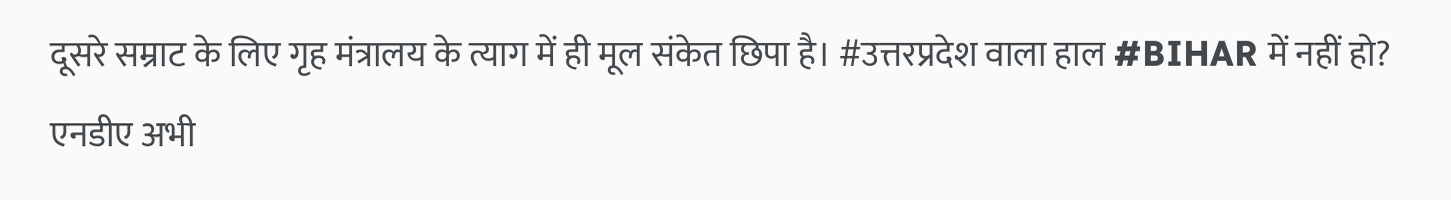दूसरे सम्राट के लिए गृह मंत्रालय के त्याग में ही मूल संकेत छिपा है। #उत्तरप्रदेश वाला हाल #BIHAR में नहीं हो? एनडीए अभी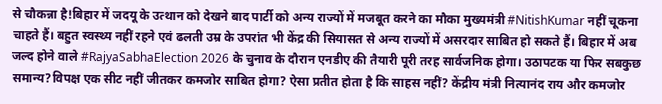से चौकन्ना है!बिहार में जदयू के उत्थान को देखने बाद पार्टी को अन्य राज्यों में मजबूत करने का मौका मुख्यमंत्री #NitishKumar नहीं चूकना चाहते हैं। बहुत स्वस्थ्य नहीं रहने एवं ढलती उम्र के उपरांत भी केंद्र की सियासत से अन्य राज्यों में असरदार साबित हो सकते हैं। बिहार में अब जल्द होने वाले #RajyaSabhaElection 2026 के चुनाव के दौरान एनडीए की तैयारी पूरी तरह सार्वजनिक होगा। उठापटक या फिर सबकुछ समान्य?विपक्ष एक सीट नहीं जीतकर कमजोर साबित होगा? ऐसा प्रतीत होता है कि साहस नहीं? केंद्रीय मंत्री नित्यानंद राय और कमजोर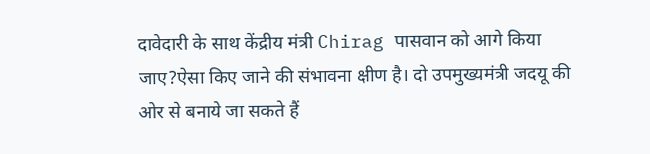दावेदारी के साथ केंद्रीय मंत्री Chirag पासवान को आगे किया जाए?ऐसा किए जाने की संभावना क्षीण है। दो उपमुख्यमंत्री जदयू की ओर से बनाये जा सकते हैं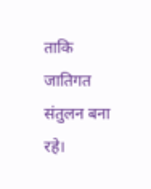ताकि जातिगत संतुलन बना रहे।